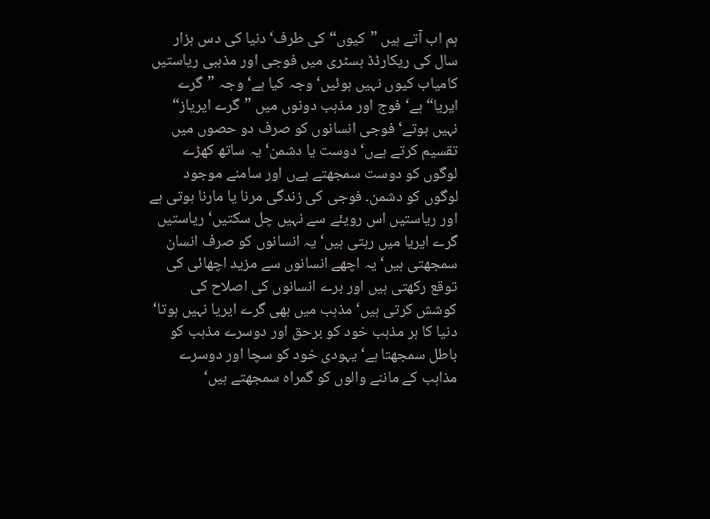ہم اب آتے ہیں ”کیوں“ کی طرف‘ دنیا کی دس ہزار سال کی ریکارڈڈ ہسٹری میں فوجی اور مذہبی ریاستیں کامیاب کیوں نہیں ہوئیں‘ وجہ کیا ہے‘ وجہ ”گرے ایریا“ ہے‘ فوج اور مذہب دونوں میں ”گرے ایریاز“ نہیں ہوتے‘ فوجی انسانوں کو صرف دو حصوں میں تقسیم کرتے ہےں‘ دوست یا دشمن‘ یہ ساتھ کھڑے لوگوں کو دوست سمجھتے ہےں اور سامنے موجود لوگوں کو دشمن۔ فوجی کی زندگی مرنا یا مارنا ہوتی ہے اور ریاستیں اس رویئے سے نہیں چل سکتیں‘ ریاستیں گرے ایریا میں رہتی ہیں‘ یہ انسانوں کو صرف انسان سمجھتی ہیں‘ یہ اچھے انسانوں سے مزید اچھائی کی توقع رکھتی ہیں اور برے انسانوں کی اصلاح کی کوشش کرتی ہیں‘ مذہب میں بھی گرے ایریا نہیں ہوتا‘ دنیا کا ہر مذہب خود کو برحق اور دوسرے مذہب کو باطل سمجھتا ہے‘ یہودی خود کو سچا اور دوسرے مذاہب کے ماننے والوں کو گمراہ سمجھتے ہیں‘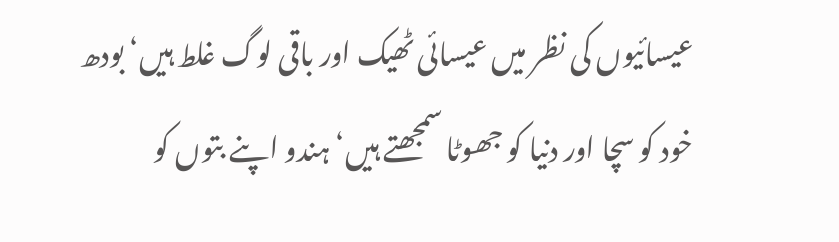عیسائیوں کی نظر میں عیسائی ٹھیک اور باقی لوگ غلط ہیں‘ بودھ خود کو سچا اور دنیا کو جھوٹا سمجھتے ہیں‘ ہندو اپنے بتوں کو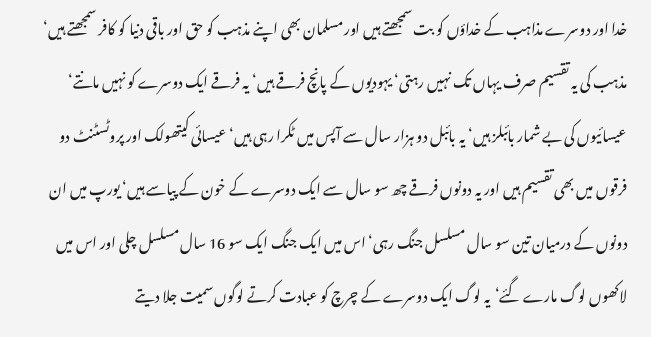خدا اور دوسرے مذاہب کے خداؤں کو بت سمجھتے ہیں اور مسلمان بھی اپنے مذہب کو حق اور باقی دنیا کو کافر سمجھتے ہیں‘ مذہب کی یہ تقسیم صرف یہاں تک نہیں رہتی‘ یہودیوں کے پانچ فرقے ہیں‘ یہ فرقے ایک دوسرے کو نہیں مانتے‘ عیسائیوں کی بے شمار بائبلز ہیں‘ یہ بائبل دو ہزار سال سے آپس میں ٹکرا رہی ہیں‘ عیسائی کیتھولک اور پروٹسٹنٹ دو فرقوں میں بھی تقسیم ہیں اور یہ دونوں فرقے چھ سو سال سے ایک دوسرے کے خون کے پیاسے ہیں‘ یورپ میں ان دونوں کے درمیان تین سو سال مسلسل جنگ رہی‘ اس میں ایک جنگ ایک سو 16 سال مسلسل چلی اور اس میں لاکھوں لوگ مارے گئے‘یہ لوگ ایک دوسرے کے چرچ کو عبادت کرتے لوگوں سمیت جلا دیتے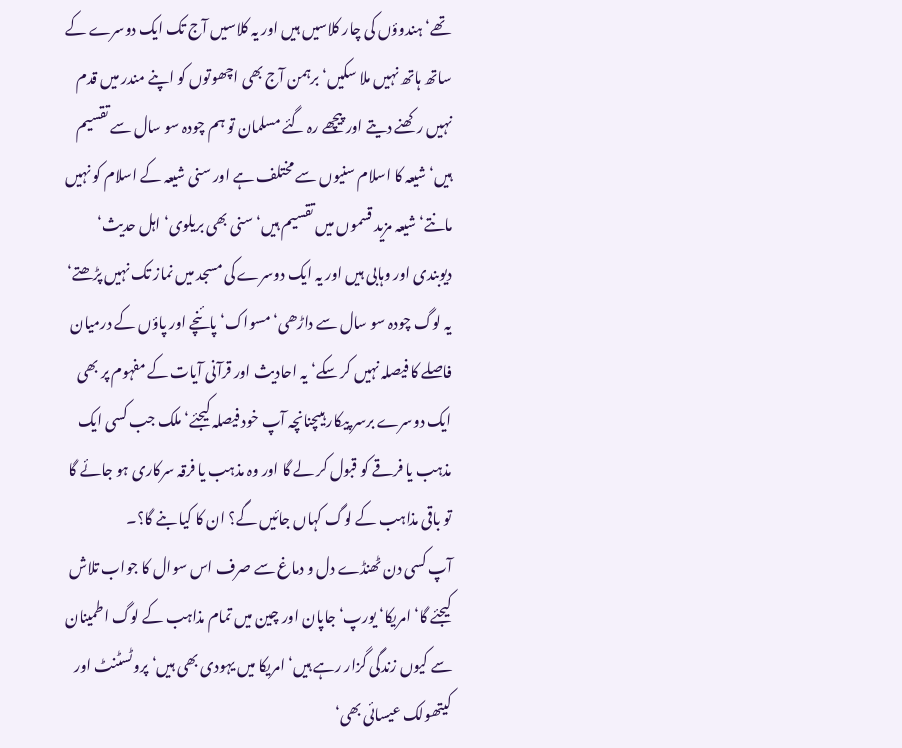تھے‘ ہندوؤں کی چار کلاسیں ہیں اور یہ کلاسیں آج تک ایک دوسرے کے ساتھ ہاتھ نہیں ملا سکیں‘ برہمن آج بھی اچھوتوں کو اپنے مندر میں قدم نہیں رکھنے دیتے اور پیچھے رہ گئے مسلمان تو ہم چودہ سو سال سے تقسیم ہیں‘ شیعہ کا اسلام سنیوں سے مختلف ہے اور سنی شیعہ کے اسلام کو نہیں مانتے‘ شیعہ مزید قسموں میں تقسیم ہیں‘ سنی بھی بریلوی‘ اہل حدیث‘ دیوبندی اور وہابی ہیں اور یہ ایک دوسرے کی مسجد میں نماز تک نہیں پڑھتے‘ یہ لوگ چودہ سو سال سے داڑھی‘ مسواک‘ پائنچے اور پاؤں کے درمیان فاصلے کا فیصلہ نہیں کر سکے‘ یہ احادیث اور قرآنی آیات کے مفہوم پر بھی ایک دوسرے برسر پیکار ہیںچنانچہ آپ خود فیصلہ کیجئے‘ ملک جب کسی ایک مذہب یا فرقے کو قبول کر لے گا اور وہ مذہب یا فرقہ سرکاری ہو جائے گا تو باقی مذاہب کے لوگ کہاں جائیں گے؟ ان کا کیا بنے گا؟۔
آپ کسی دن ٹھنڈے دل و دماغ سے صرف اس سوال کا جواب تلاش کیجئے گا‘ امریکا‘ یورپ‘ جاپان اور چین میں تمام مذاہب کے لوگ اطمینان سے کیوں زندگی گزار رہے ہیں‘ امریکا میں یہودی بھی ہیں‘ پروٹسٹنٹ اور کیتھولک عیسائی بھی‘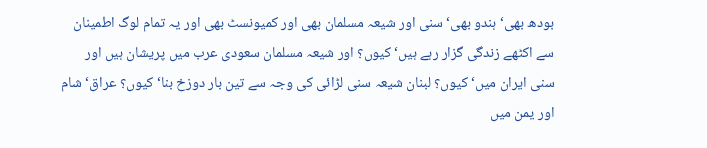بودھ بھی‘ ہندو بھی‘ سنی اور شیعہ مسلمان بھی اور کمیونسٹ بھی اور یہ تمام لوگ اطمینان سے اکٹھے زندگی گزار رہے ہیں‘ کیوں؟ اور شیعہ مسلمان سعودی عرب میں پریشان ہیں اور سنی ایران میں‘ کیوں؟ لبنان شیعہ سنی لڑائی کی وجہ سے تین بار دوزخ بنا‘ کیوں؟ عراق‘ شام اور یمن میں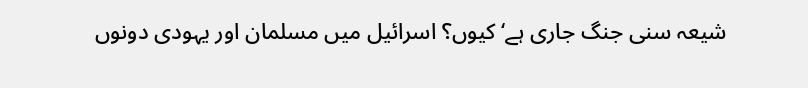شیعہ سنی جنگ جاری ہے‘ کیوں؟ اسرائیل میں مسلمان اور یہودی دونوں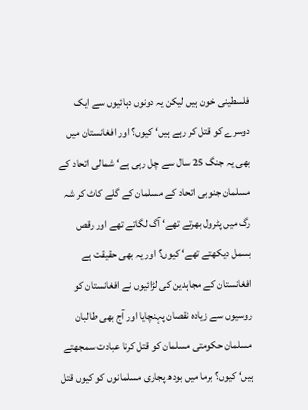فلسطینی خون ہیں لیکن یہ دونوں دہائیوں سے ایک دوسرے کو قتل کر رہے ہیں‘ کیوں؟ اور افغانستان میں بھی یہ جنگ 25 سال سے چل رہی ہے‘ شمالی اتحاد کے مسلمان جنوبی اتحاد کے مسلمان کے گلے کاٹ کر شہ رگ میں پٹرول بھرتے تھے‘ آگ لگاتے تھے اور رقص بسمل دیکھتے تھے‘ کیوں؟ اور یہ بھی حقیقت ہے افغانستان کے مجاہدین کی لڑائیوں نے افغانستان کو روسیوں سے زیادہ نقصان پہنچایا اور آج بھی طالبان مسلمان حکومتی مسلمان کو قتل کرنا عبادت سمجھتے ہیں‘ کیوں؟ برما میں بودھ پجاری مسلمانوں کو کیوں قتل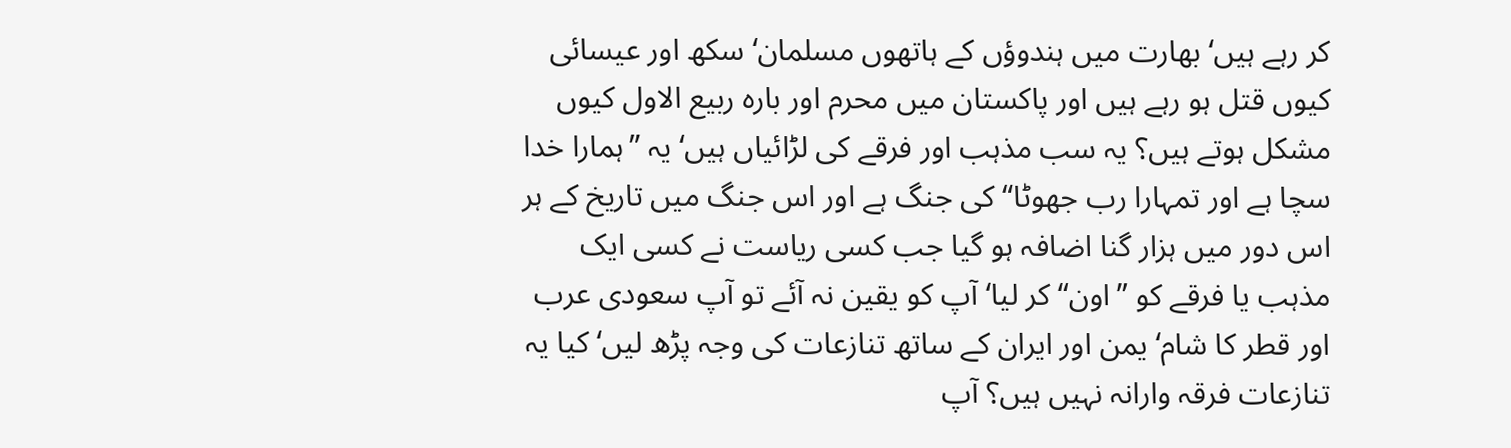کر رہے ہیں‘ بھارت میں ہندوؤں کے ہاتھوں مسلمان‘ سکھ اور عیسائی کیوں قتل ہو رہے ہیں اور پاکستان میں محرم اور بارہ ربیع الاول کیوں مشکل ہوتے ہیں؟ یہ سب مذہب اور فرقے کی لڑائیاں ہیں‘ یہ ”ہمارا خدا سچا ہے اور تمہارا رب جھوٹا“ کی جنگ ہے اور اس جنگ میں تاریخ کے ہر اس دور میں ہزار گنا اضافہ ہو گیا جب کسی ریاست نے کسی ایک مذہب یا فرقے کو ”اون“ کر لیا‘ آپ کو یقین نہ آئے تو آپ سعودی عرب اور قطر کا شام‘ یمن اور ایران کے ساتھ تنازعات کی وجہ پڑھ لیں‘ کیا یہ تنازعات فرقہ وارانہ نہیں ہیں؟ آپ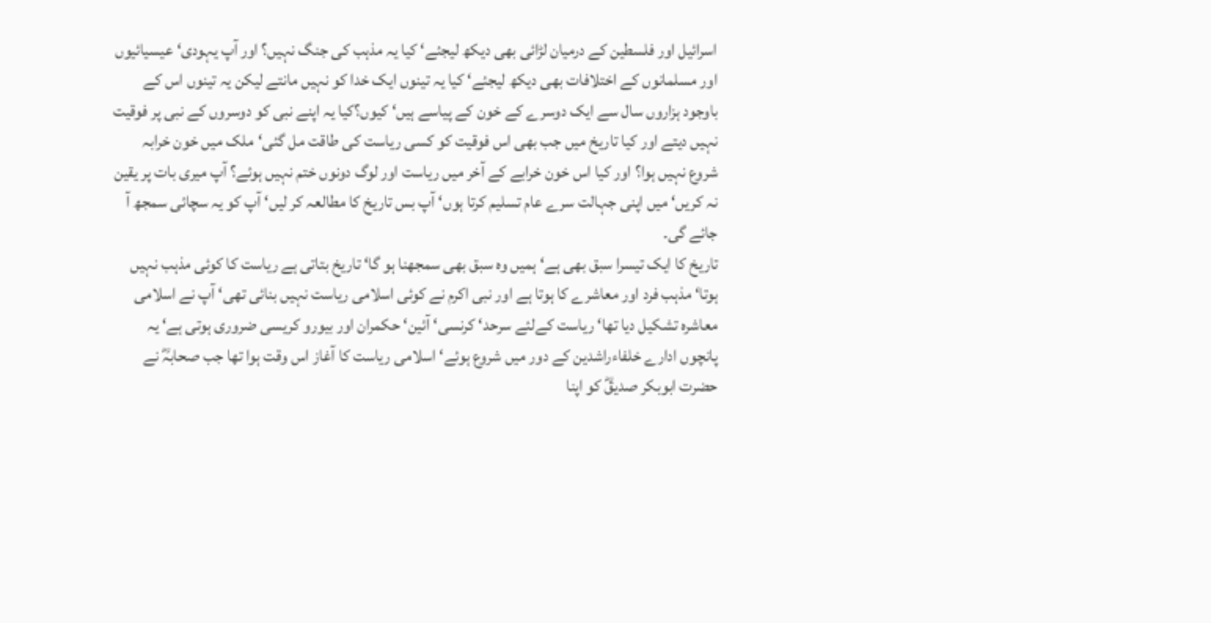اسرائیل اور فلسطین کے درمیان لڑائی بھی دیکھ لیجئے‘ کیا یہ مذہب کی جنگ نہیں؟ اور آپ یہودی‘ عیسیائیوں اور مسلمانوں کے اختلافات بھی دیکھ لیجئے‘ کیا یہ تینوں ایک خدا کو نہیں مانتے لیکن یہ تینوں اس کے باوجود ہزاروں سال سے ایک دوسرے کے خون کے پیاسے ہیں‘ کیوں؟کیا یہ اپنے نبی کو دوسروں کے نبی پر فوقیت نہیں دیتے اور کیا تاریخ میں جب بھی اس فوقیت کو کسی ریاست کی طاقت مل گئی‘ملک میں خون خرابہ شروع نہیں ہوا؟ اور کیا اس خون خرابے کے آخر میں ریاست اور لوگ دونوں ختم نہیں ہوئے؟ آپ میری بات پر یقین نہ کریں‘ میں اپنی جہالت سرے عام تسلیم کرتا ہوں‘ آپ بس تاریخ کا مطالعہ کر لیں‘ آپ کو یہ سچائی سمجھ آ جائے گی۔
تاریخ کا ایک تیسرا سبق بھی ہے‘ ہمیں وہ سبق بھی سمجھنا ہو گا‘ تاریخ بتاتی ہے ریاست کا کوئی مذہب نہیں ہوتا‘ مذہب فرد اور معاشرے کا ہوتا ہے اور نبی اکرم نے کوئی اسلامی ریاست نہیں بنائی تھی‘ آپ نے اسلامی معاشرہ تشکیل دیا تھا‘ ریاست کےلئے سرحد‘ کرنسی‘ آئین‘ حکمران اور بیورو کریسی ضروری ہوتی ہے‘ یہ پانچوں ادارے خلفاءراشدین کے دور میں شروع ہوئے‘ اسلامی ریاست کا آغاز اس وقت ہوا تھا جب صحابہؓ نے حضرت ابوبکر صدیقؓ کو اپنا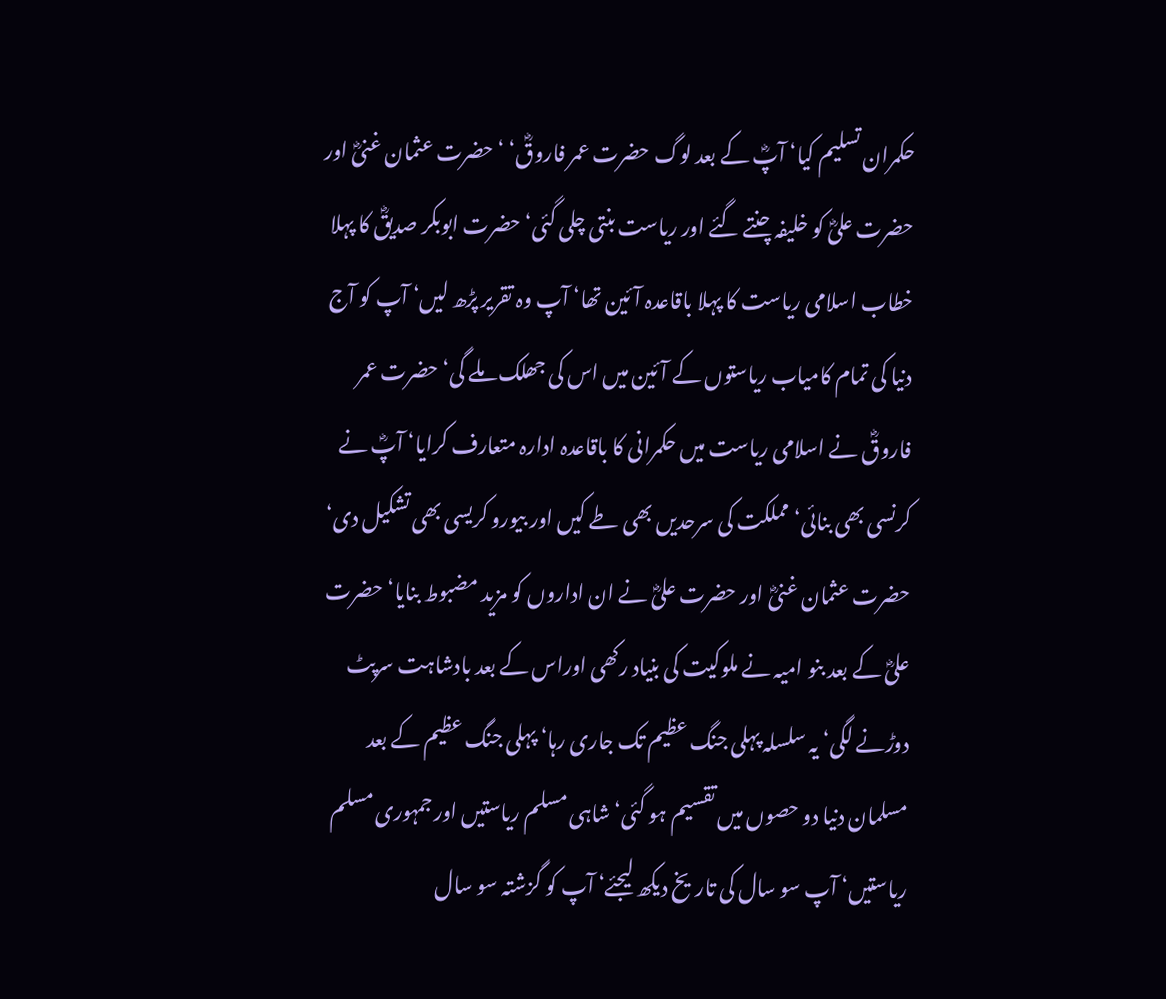حکمران تسلیم کیا‘ آپؓ کے بعد لوگ حضرت عمر فاروقؓ‘ ‘حضرت عثمان غنیؓ اور حضرت علیؓ کو خلیفہ چنتے گئے اور ریاست بنتی چلی گئی‘ حضرت ابوبکر صدیقؓ کا پہلا خطاب اسلامی ریاست کا پہلا باقاعدہ آئین تھا‘ آپ وہ تقریر پڑھ لیں‘ آپ کو آج دنیا کی تمام کامیاب ریاستوں کے آئین میں اس کی جھلک ملے گی‘ حضرت عمر فاروقؓ نے اسلامی ریاست میں حکمرانی کا باقاعدہ ادارہ متعارف کرایا‘ آپؓ نے کرنسی بھی بنائی‘ مملکت کی سرحدیں بھی طے کیں اور بیورو کریسی بھی تشکیل دی‘ حضرت عثمان غنیؓ اور حضرت علیؓ نے ان اداروں کو مزید مضبوط بنایا‘ حضرت علیؓ کے بعد بنو امیہ نے ملوکیت کی بنیاد رکھی اوراس کے بعد بادشاہت سرپٹ دوڑنے لگی‘ یہ سلسلہ پہلی جنگ عظیم تک جاری رہا‘ پہلی جنگ عظیم کے بعد مسلمان دنیا دو حصوں میں تقسیم ہو گئی‘ شاہی مسلم ریاستیں اور جمہوری مسلم ریاستیں‘ آپ سو سال کی تاریخ دیکھ لیجئے‘ آپ کو گزشتہ سو سال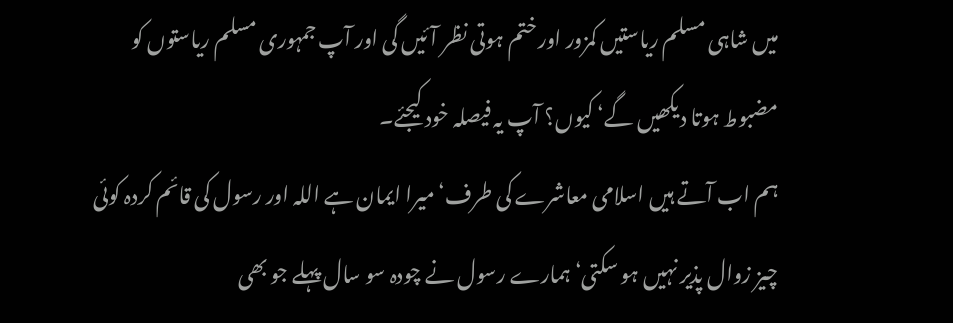میں شاہی مسلم ریاستیں کمزور اور ختم ہوتی نظر آئیں گی اور آپ جمہوری مسلم ریاستوں کو مضبوط ہوتا دیکھیں گے‘ کیوں؟ آپ یہ فیصلہ خود کیجئے۔
ہم اب آتے ہیں اسلامی معاشرے کی طرف‘ میرا ایمان ہے اللہ اور رسول کی قائم کردہ کوئی چیز زوال پذیر نہیں ہو سکتی‘ ہمارے رسول نے چودہ سو سال پہلے جو بھی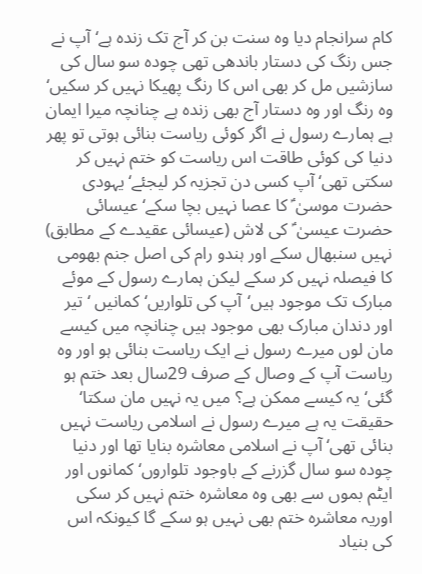کام سرانجام دیا وہ سنت بن کر آج تک زندہ ہے‘ آپ نے جس رنگ کی دستار باندھی تھی چودہ سو سال کی سازشیں مل کر بھی اس کا رنگ پھیکا نہیں کر سکیں‘ وہ رنگ اور وہ دستار آج بھی زندہ ہے چنانچہ میرا ایمان ہے ہمارے رسول نے اگر کوئی ریاست بنائی ہوتی تو پھر دنیا کی کوئی طاقت اس ریاست کو ختم نہیں کر سکتی تھی‘ آپ کسی دن تجزیہ کر لیجئے‘ یہودی حضرت موسیٰ ؑ کا عصا نہیں بچا سکے‘ عیسائی حضرت عیسیٰ ؑ کی لاش (عیسائی عقیدے کے مطابق) نہیں سنبھال سکے اور ہندو رام کی اصل جنم بھومی کا فیصلہ نہیں کر سکے لیکن ہمارے رسول کے موئے مبارک تک موجود ہیں‘آپ کی تلواریں‘ کمانیں ‘ تیر اور دندان مبارک بھی موجود ہیں چنانچہ میں کیسے مان لوں میرے رسول نے ایک ریاست بنائی ہو اور وہ ریاست آپ کے وصال کے صرف 29سال بعد ختم ہو گئی‘ یہ کیسے ممکن ہے؟ میں یہ نہیں مان سکتا‘ حقیقت یہ ہے میرے رسول نے اسلامی ریاست نہیں بنائی تھی‘ آپ نے اسلامی معاشرہ بنایا تھا اور دنیا چودہ سو سال گزرنے کے باوجود تلواروں‘ کمانوں اور ایٹم بموں سے بھی وہ معاشرہ ختم نہیں کر سکی اوریہ معاشرہ ختم بھی نہیں ہو سکے گا کیونکہ اس کی بنیاد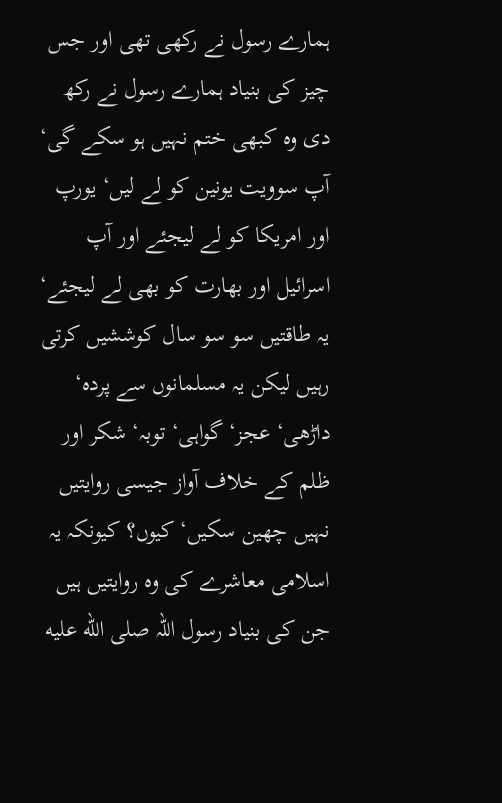ہمارے رسول نے رکھی تھی اور جس چیز کی بنیاد ہمارے رسول نے رکھ دی وہ کبھی ختم نہیں ہو سکے گی‘ آپ سوویت یونین کو لے لیں‘ یورپ اور امریکا کو لے لیجئے اور آپ اسرائیل اور بھارت کو بھی لے لیجئے‘ یہ طاقتیں سو سو سال کوششیں کرتی رہیں لیکن یہ مسلمانوں سے پردہ‘ داڑھی‘ عجز‘ گواہی‘ توبہ‘ شکر اور ظلم کے خلاف آواز جیسی روایتیں نہیں چھین سکیں‘ کیوں؟ کیونکہ یہ اسلامی معاشرے کی وہ روایتیں ہیں جن کی بنیاد رسول اللہ صلى الله عليه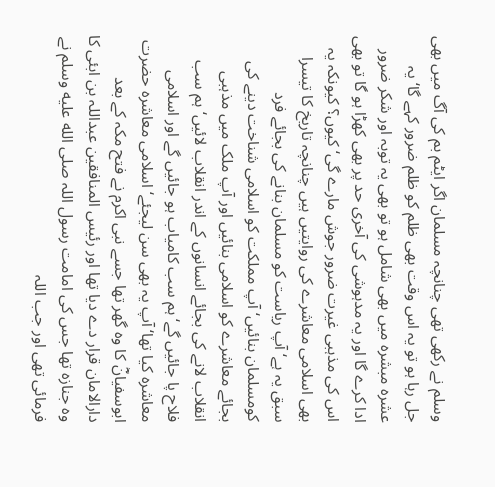وسلم نے رکھی تھی چنانچہ مسلمان اگر ایٹم بم کی آگ میں بھی جل رہا ہو تو یہ اس وقت بھی ظلم کو ظلم ضرور کہے گا‘ یہ عشرہ مبشرہ میں بھی شامل ہو تو بھی یہ توبہ اور شکر ضرور ادا کرے گا اور یہ مدہوشی کی آخری حد پر بھی کھڑا ہو گا تو بھی اس کی مذہبی غیرت ضرور جوش مارے گی‘ کیوں؟ کیونکہ یہ بھی اسلامی معاشرے کی روایتیں ہیں چنانچہ تاریخ کا تیسرا سبق یہ ہے‘ آپ ریاست کو مسلمان بنانے کی بجائے فرد کومسلمان بنائیں‘ آپ مملکت کو اسلامی شناخت دینے کی بجائے معاشرے کو اسلامی بنائیں اور آپ ملک میں مذہبی انقلاب لانے کی بجائے انسانوں کے اندر انقلاب لائیں‘ ہم سب فلاح پا جائیں گے‘ ہم سب کامیاب ہو جائیں گے اور اسلامی معاشرہ کیا تھا‘ آپ یہ بھی سن لیجئے‘ اسلامی معاشرہ حضرت ابوسفیانؓ کا وہ گھر تھا جسے نبی اکرم نے فتح مکہ کے بعد دارالامان قرار دے دیا تھا اور رئیس المنافقین عبداللہ بن ابئی کا وہ جنازہ تھا جس کی امامت رسول اللہ صلى الله عليه وسلم نے فرمائی تھی اور جب اللہ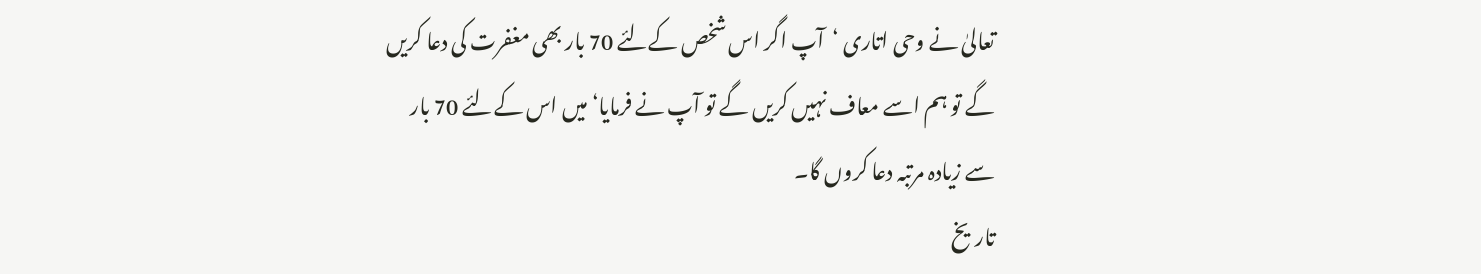تعالیٰ نے وحی اتاری ‘آپ اگر اس شخص کےلئے 70 بار بھی مغفرت کی دعا کریں گے تو ہم اسے معاف نہیں کریں گے تو آپ نے فرمایا‘ میں اس کےلئے 70 بار سے زیادہ مرتبہ دعا کروں گا۔
تاریخ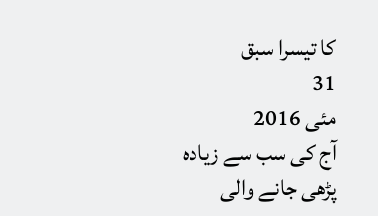کا تیسرا سبق
31
مئی 2016
آج کی سب سے زیادہ پڑھی جانے والی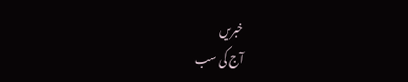خبریں
آج کی سب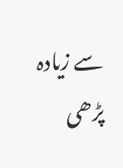سے زیادہ پڑھی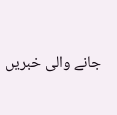جانے والی خبریں